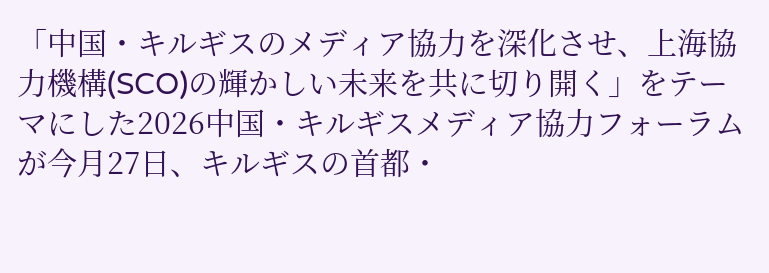「中国・キルギスのメディア協力を深化させ、上海協力機構(SCO)の輝かしい未来を共に切り開く」をテーマにした2026中国・キルギスメディア協力フォーラムが今月27日、キルギスの首都・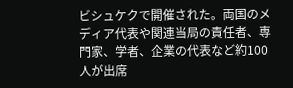ビシュケクで開催された。両国のメディア代表や関連当局の責任者、専門家、学者、企業の代表など約100人が出席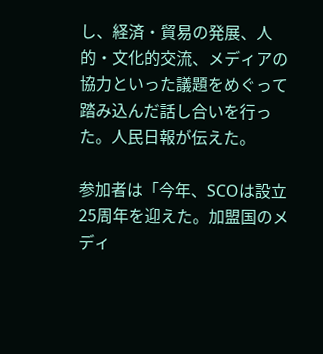し、経済・貿易の発展、人的・文化的交流、メディアの協力といった議題をめぐって踏み込んだ話し合いを行った。人民日報が伝えた。

参加者は「今年、SCOは設立25周年を迎えた。加盟国のメディ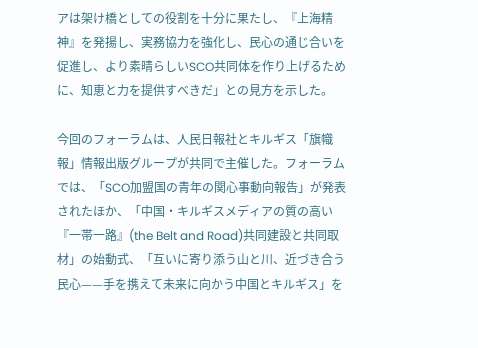アは架け橋としての役割を十分に果たし、『上海精神』を発揚し、実務協力を強化し、民心の通じ合いを促進し、より素晴らしいSCO共同体を作り上げるために、知恵と力を提供すべきだ」との見方を示した。

今回のフォーラムは、人民日報社とキルギス「旗幟報」情報出版グループが共同で主催した。フォーラムでは、「SCO加盟国の青年の関心事動向報告」が発表されたほか、「中国・キルギスメディアの質の高い『一帯一路』(the Belt and Road)共同建設と共同取材」の始動式、「互いに寄り添う山と川、近づき合う民心——手を携えて未来に向かう中国とキルギス」を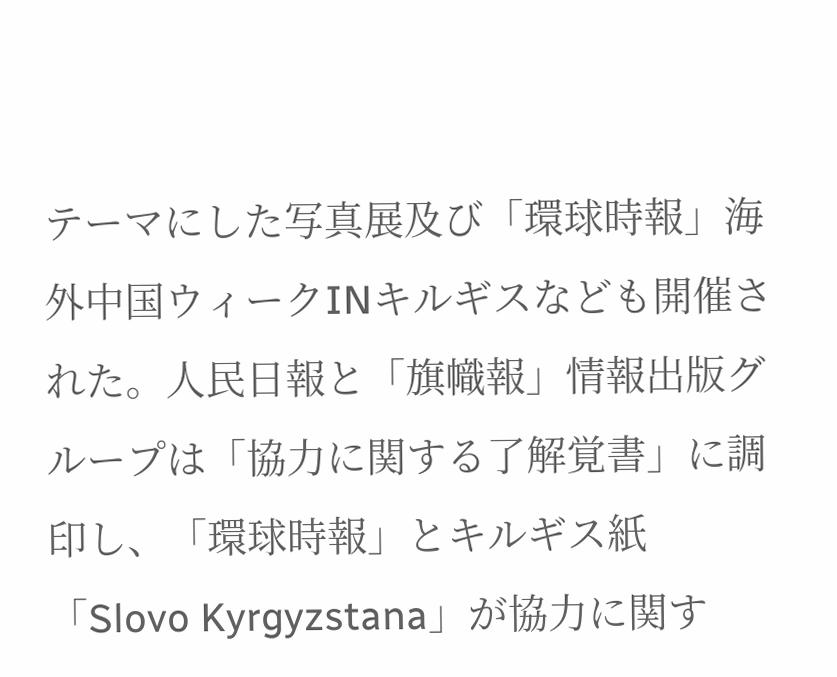テーマにした写真展及び「環球時報」海外中国ウィークINキルギスなども開催された。人民日報と「旗幟報」情報出版グループは「協力に関する了解覚書」に調印し、「環球時報」とキルギス紙「Slovo Kyrgyzstana」が協力に関す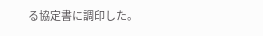る協定書に調印した。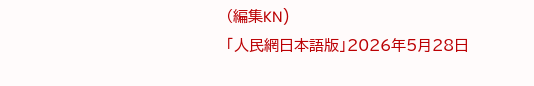(編集KN)
「人民網日本語版」2026年5月28日